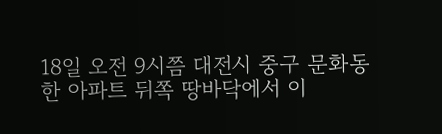18일 오전 9시쯤 대전시 중구 문화동 한 아파트 뒤쪽 땅바닥에서 이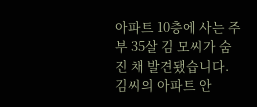아파트 10층에 사는 주부 35살 김 모씨가 숨진 채 발견됐습니다.
김씨의 아파트 안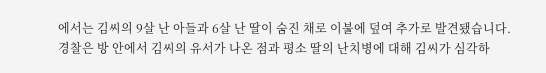에서는 김씨의 9살 난 아들과 6살 난 딸이 숨진 채로 이불에 덮여 추가로 발견됐습니다.
경찰은 방 안에서 김씨의 유서가 나온 점과 평소 딸의 난치병에 대해 김씨가 심각하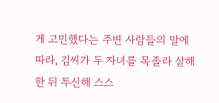게 고민했다는 주변 사람들의 말에 따라, 김씨가 두 자녀를 목졸라 살해한 뒤 투신해 스스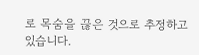로 목숨을 끊은 것으로 추정하고 있습니다.